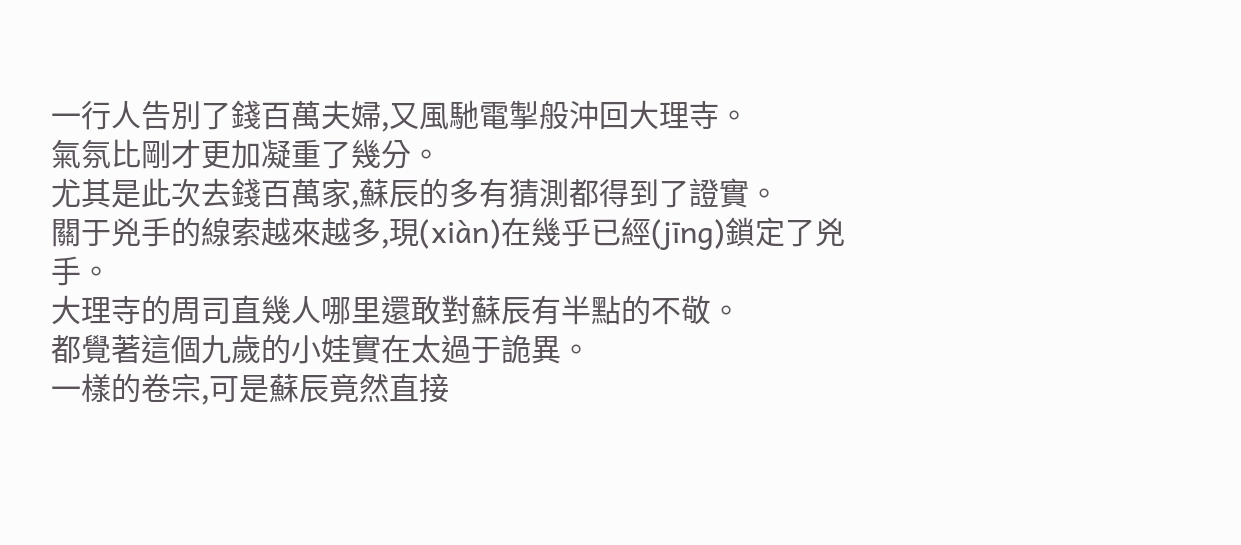一行人告別了錢百萬夫婦,又風馳電掣般沖回大理寺。
氣氛比剛才更加凝重了幾分。
尤其是此次去錢百萬家,蘇辰的多有猜測都得到了證實。
關于兇手的線索越來越多,現(xiàn)在幾乎已經(jīng)鎖定了兇手。
大理寺的周司直幾人哪里還敢對蘇辰有半點的不敬。
都覺著這個九歲的小娃實在太過于詭異。
一樣的卷宗,可是蘇辰竟然直接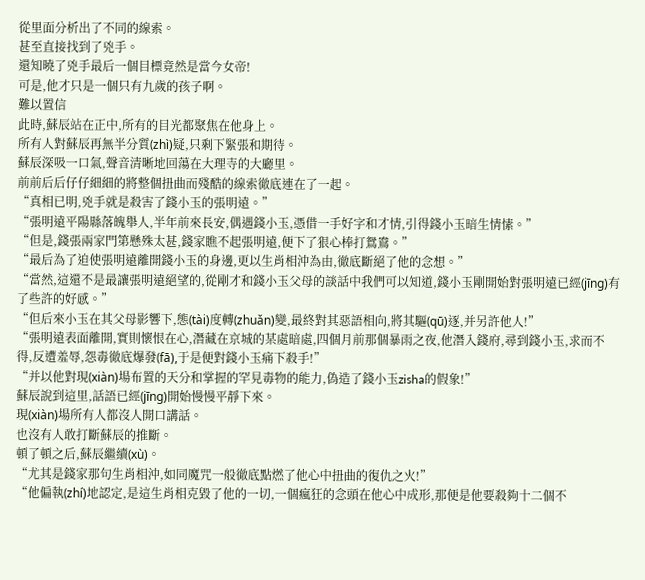從里面分析出了不同的線索。
甚至直接找到了兇手。
還知曉了兇手最后一個目標竟然是當今女帝!
可是,他才只是一個只有九歲的孩子啊。
難以置信
此時,蘇辰站在正中,所有的目光都聚焦在他身上。
所有人對蘇辰再無半分質(zhì)疑,只剩下緊張和期待。
蘇辰深吸一口氣,聲音清晰地回蕩在大理寺的大廳里。
前前后后仔仔細細的將整個扭曲而殘酷的線索徹底連在了一起。
“真相已明,兇手就是殺害了錢小玉的張明遠。”
“張明遠平陽縣落魄舉人,半年前來長安,偶遇錢小玉,憑借一手好字和才情,引得錢小玉暗生情愫。”
“但是,錢張兩家門第懸殊太甚,錢家瞧不起張明遠,便下了狠心棒打鴛鴦。”
“最后為了迫使張明遠離開錢小玉的身邊,更以生肖相沖為由,徹底斷絕了他的念想。”
“當然,這還不是最讓張明遠絕望的,從剛才和錢小玉父母的談話中我們可以知道,錢小玉剛開始對張明遠已經(jīng)有了些許的好感。”
“但后來小玉在其父母影響下,態(tài)度轉(zhuǎn)變,最終對其惡語相向,將其驅(qū)逐,并另許他人!”
“張明遠表面離開,實則懷恨在心,潛藏在京城的某處暗處,四個月前那個暴雨之夜,他潛入錢府,尋到錢小玉,求而不得,反遭羞辱,怨毒徹底爆發(fā),于是便對錢小玉痛下殺手!”
“并以他對現(xiàn)場布置的天分和掌握的罕見毒物的能力,偽造了錢小玉zisha的假象!”
蘇辰說到這里,話語已經(jīng)開始慢慢平靜下來。
現(xiàn)場所有人都沒人開口講話。
也沒有人敢打斷蘇辰的推斷。
頓了頓之后,蘇辰繼續(xù)。
“尤其是錢家那句生肖相沖,如同魔咒一般徹底點燃了他心中扭曲的復仇之火!”
“他偏執(zhí)地認定,是這生肖相克毀了他的一切,一個瘋狂的念頭在他心中成形,那便是他要殺夠十二個不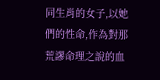同生肖的女子,以她們的性命,作為對那荒謬命理之說的血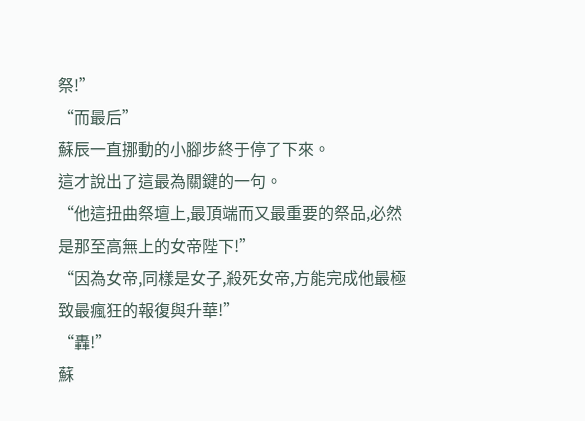祭!”
“而最后”
蘇辰一直挪動的小腳步終于停了下來。
這才說出了這最為關鍵的一句。
“他這扭曲祭壇上,最頂端而又最重要的祭品,必然是那至高無上的女帝陛下!”
“因為女帝,同樣是女子,殺死女帝,方能完成他最極致最瘋狂的報復與升華!”
“轟!”
蘇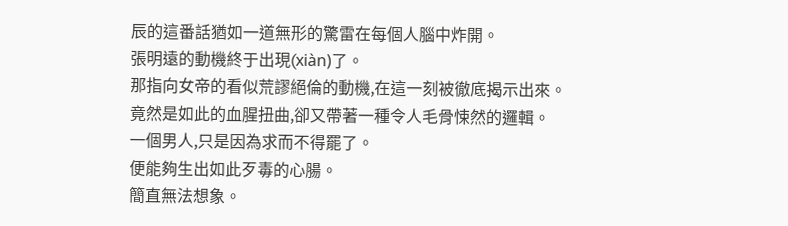辰的這番話猶如一道無形的驚雷在每個人腦中炸開。
張明遠的動機終于出現(xiàn)了。
那指向女帝的看似荒謬絕倫的動機,在這一刻被徹底揭示出來。
竟然是如此的血腥扭曲,卻又帶著一種令人毛骨悚然的邏輯。
一個男人,只是因為求而不得罷了。
便能夠生出如此歹毒的心腸。
簡直無法想象。